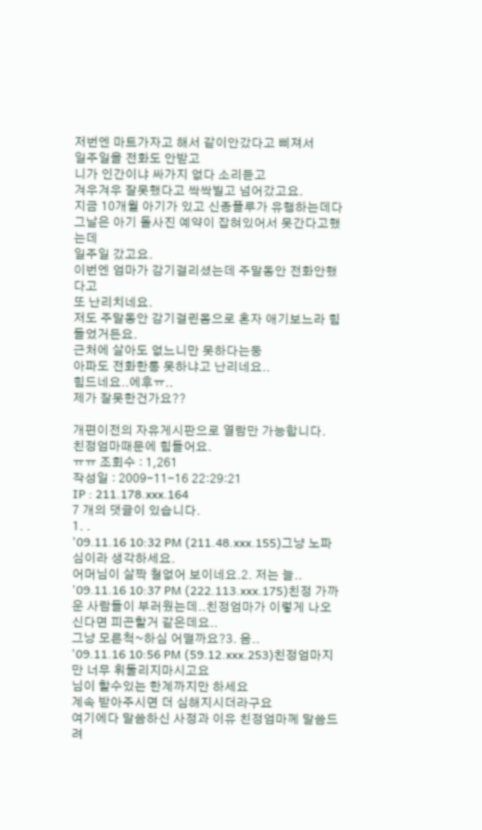저번엔 마트가자고 해서 같이안갔다고 삐져서
일주일을 전화도 안받고
니가 인간이냐 싸가지 없다 소리듣고
겨우겨우 잘못했다고 싹싹빌고 넘어갔고요.
지금 10개월 아기가 있고 신종플루가 유행하는데다
그날은 아기 돌사진 예약이 잡혀있어서 못간다고했는데
일주일 갔고요.
이번엔 엄마가 감기걸리셨는데 주말동안 전화안했다고
또 난리치네요.
저도 주말동안 감기걸린몸으로 혼자 애기보느라 힘들었거든요.
근처에 살아도 없느니만 못하다는둥
아파도 전화한통 못하냐고 난리네요..
힘드네요..에후ㅠ..
제가 잘못한건가요??

개편이전의 자유게시판으로 열람만 가능합니다.
친정엄마때문에 힘들어요.
ㅠㅠ 조회수 : 1,261
작성일 : 2009-11-16 22:29:21
IP : 211.178.xxx.164
7 개의 댓글이 있습니다.
1. .
'09.11.16 10:32 PM (211.48.xxx.155)그냥 노파심이라 생각하세요.
어머님이 살짝 철없어 보이네요.2. 저는 늘..
'09.11.16 10:37 PM (222.113.xxx.175)친정 가까운 사람들이 부러웠는데..친정엄마가 이렇게 나오신다면 피곤할거 같은데요..
그냥 모른척~하심 어떨까요?3. 음..
'09.11.16 10:56 PM (59.12.xxx.253)친정엄마지만 너무 휘둘리지마시고요
님이 할수있는 한계까지만 하세요
계속 받아주시면 더 심해지시더라구요
여기에다 말씀하신 사정과 이유 친정엄마께 말씀드려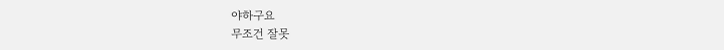야하구요
무조건 잘못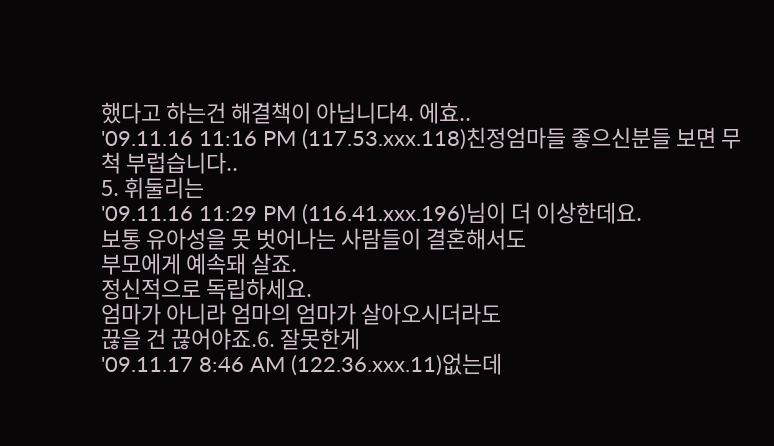했다고 하는건 해결책이 아닙니다4. 에효..
'09.11.16 11:16 PM (117.53.xxx.118)친정엄마들 좋으신분들 보면 무척 부럽습니다..
5. 휘둘리는
'09.11.16 11:29 PM (116.41.xxx.196)님이 더 이상한데요.
보통 유아성을 못 벗어나는 사람들이 결혼해서도
부모에게 예속돼 살죠.
정신적으로 독립하세요.
엄마가 아니라 엄마의 엄마가 살아오시더라도
끊을 건 끊어야죠.6. 잘못한게
'09.11.17 8:46 AM (122.36.xxx.11)없는데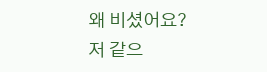왜 비셨어요?
저 같으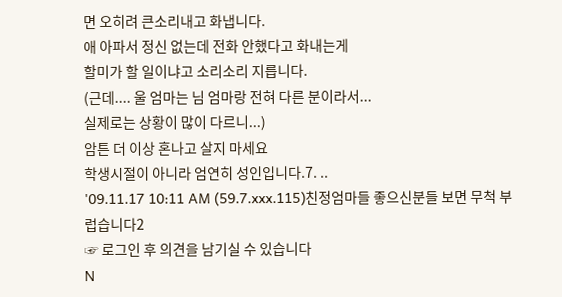면 오히려 큰소리내고 화냅니다.
애 아파서 정신 없는데 전화 안했다고 화내는게
할미가 할 일이냐고 소리소리 지릅니다.
(근데.... 울 엄마는 님 엄마랑 전혀 다른 분이라서...
실제로는 상황이 많이 다르니...)
암튼 더 이상 혼나고 살지 마세요
학생시절이 아니라 엄연히 성인입니다.7. ..
'09.11.17 10:11 AM (59.7.xxx.115)친정엄마들 좋으신분들 보면 무척 부럽습니다2
☞ 로그인 후 의견을 남기실 수 있습니다
N